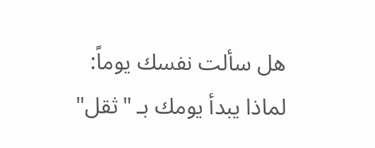هل سألت نفسك يوماً: لماذا يبدأ يومك بـ "ثقل"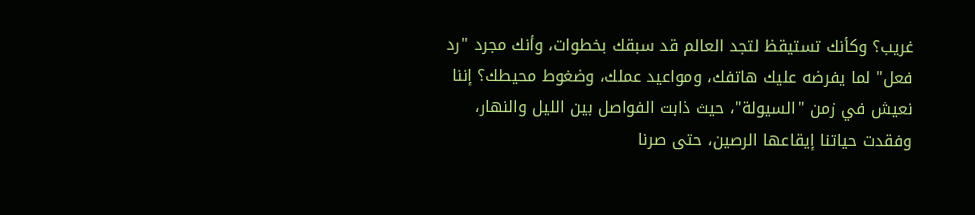غريب؟ وكأنك تستيقظ لتجد العالم قد سبقك بخطوات، وأنك مجرد "رد فعل" لما يفرضه عليك هاتفك، ومواعيد عملك، وضغوط محيطك؟ إننا نعيش في زمن "السيولة"، حيث ذابت الفواصل بين الليل والنهار، وفقدت حياتنا إيقاعها الرصين، حتى صرنا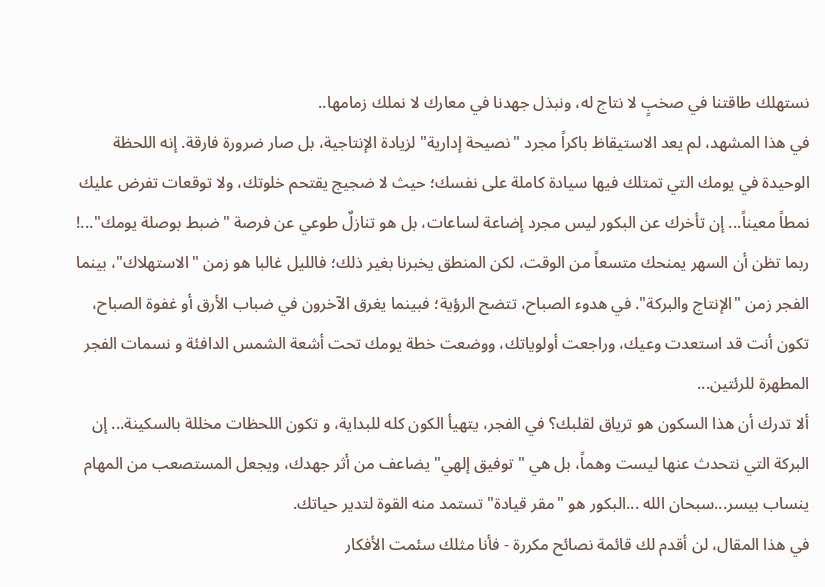نستهلك طاقتنا في صخبٍ لا نتاج له، ونبذل جهدنا في معارك لا نملك زمامها..
في هذا المشهد، لم يعد الاستيقاظ باكراً مجرد "نصيحة إدارية" لزيادة الإنتاجية، بل صار ضرورة فارقة. إنه اللحظة الوحيدة في يومك التي تمتلك فيها سيادة كاملة على نفسك؛ حيث لا ضجيج يقتحم خلوتك، ولا توقعات تفرض عليك نمطاً معيناً... إن تأخرك عن البكور ليس مجرد إضاعة لساعات، بل هو تنازلٌ طوعي عن فرصة "ضبط بوصلة يومك"...!
ربما تظن أن السهر يمنحك متسعاً من الوقت، لكن المنطق يخبرنا بغير ذلك؛ فالليل غالبا هو زمن "الاستهلاك"، بينما الفجر زمن "الإنتاج والبركة". في هدوء الصباح، تتضح الرؤية؛ فبينما يغرق الآخرون في ضباب الأرق أو غفوة الصباح، تكون أنت قد استعدت وعيك، وراجعت أولوياتك، ووضعت خطة يومك تحت أشعة الشمس الدافئة و نسمات الفجر المطهرة للرئتين...
ألا تدرك أن هذا السكون هو ترياق لقلبك؟ في الفجر، يتهيأ الكون كله للبداية، و تكون اللحظات مخللة بالسكينة... إن البركة التي نتحدث عنها ليست وهماً، بل هي "توفيق إلهي" يضاعف من أثر جهدك، ويجعل المستصعب من المهام ينساب بيسر...سبحان الله ...البكور هو "مقر قيادة" تستمد منه القوة لتدير حياتك.
في هذا المقال، لن أقدم لك قائمة نصائح مكررة - فأنا مثلك سئمت الأفكار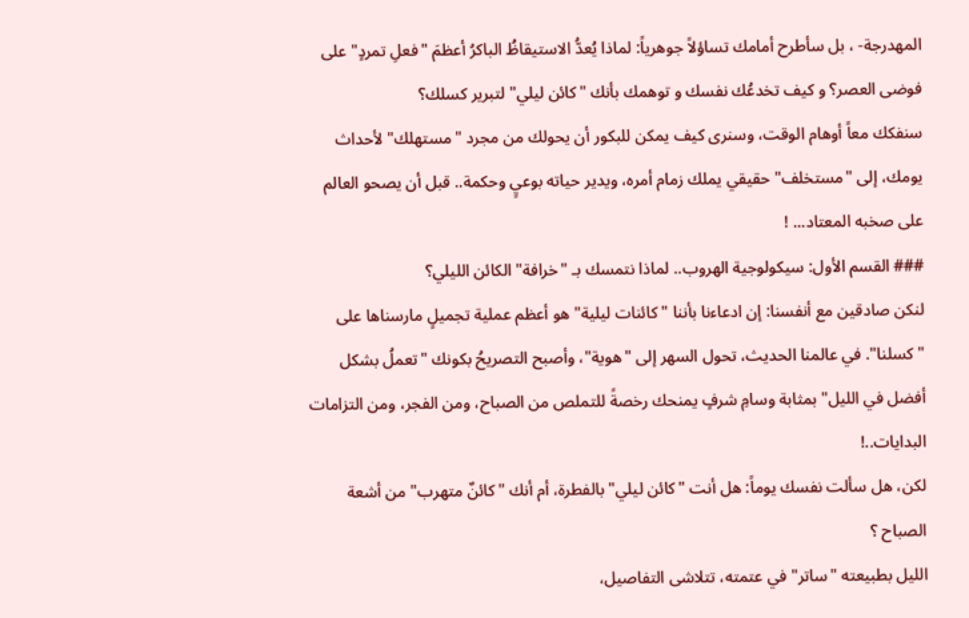المهدرجة- ، بل سأطرح أمامك تساؤلاً جوهرياً: لماذا يُعدُّ الاستيقاظُ الباكرُ أعظمَ "فعلِ تمردٍ" على فوضى العصر؟ و كيف تخدعُك نفسك و توهمك بأنك "كائن ليلي" لتبرير كسلك؟
سنفكك معاً أوهام الوقت، وسنرى كيف يمكن للبكور أن يحولك من مجرد "مستهلك" لأحداث يومك، إلى "مستخلف" حقيقي يملك زمام أمره، ويدير حياته بوعيٍ وحكمة.. قبل أن يصحو العالم على صخبه المعتاد... !
### القسم الأول: سيكولوجية الهروب.. لماذا نتمسك بـ "خرافة" الكائن الليلي؟
لنكن صادقين مع أنفسنا: إن ادعاءنا بأننا "كائنات ليلية" هو أعظم عملية تجميلٍ مارسناها على "كسلنا". في عالمنا الحديث، تحول السهر إلى "هوية"، وأصبح التصريحُ بكونك "تعملُ بشكل أفضل في الليل" بمثابة وسامِ شرفٍ يمنحك رخصةً للتملص من الصباح، ومن الفجر، ومن التزامات البدايات..!
لكن، هل سألت نفسك يوماً: هل أنت "كائن ليلي" بالفطرة، أم أنك "كائنٌ متهرب" من أشعة الصباح ؟
الليل بطبيعته "ساتر" في عتمته، تتلاشى التفاصيل،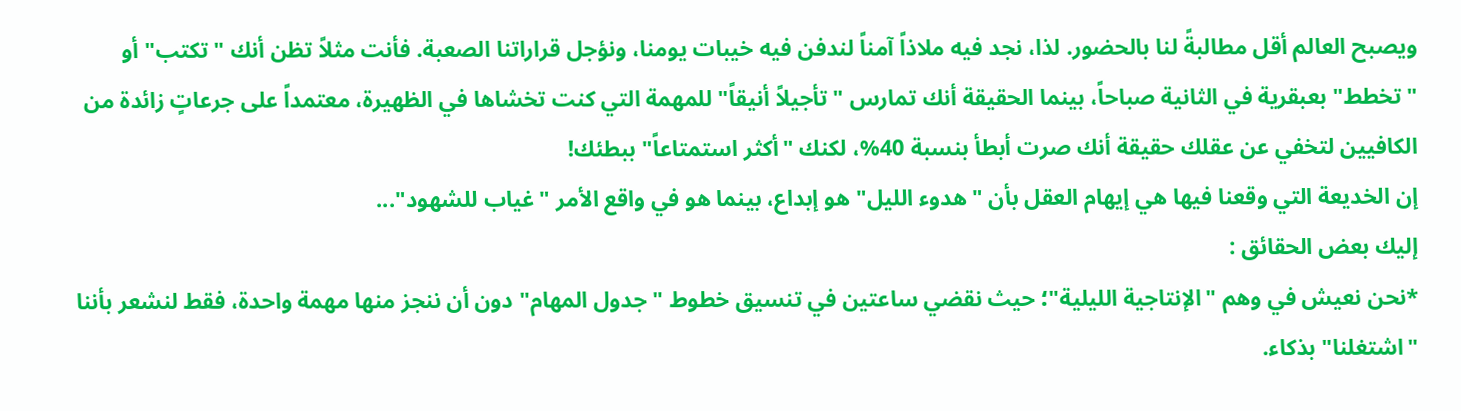ويصبح العالم أقل مطالبةً لنا بالحضور. لذا، نجد فيه ملاذاً آمناً لندفن فيه خيبات يومنا، ونؤجل قراراتنا الصعبة. فأنت مثلاً تظن أنك "تكتب" أو "تخطط" بعبقرية في الثانية صباحاً، بينما الحقيقة أنك تمارس "تأجيلاً أنيقاً" للمهمة التي كنت تخشاها في الظهيرة، معتمداً على جرعاتٍ زائدة من الكافيين لتخفي عن عقلك حقيقة أنك صرت أبطأ بنسبة 40%، لكنك "أكثر استمتاعاً" ببطئك!
إن الخديعة التي وقعنا فيها هي إيهام العقل بأن "هدوء الليل" هو إبداع، بينما هو في واقع الأمر "غياب للشهود"...
إليك بعض الحقائق :
*نحن نعيش في وهم "الإنتاجية الليلية"؛ حيث نقضي ساعتين في تنسيق خطوط "جدول المهام" دون أن ننجز منها مهمة واحدة، فقط لنشعر بأننا "اشتغلنا" بذكاء.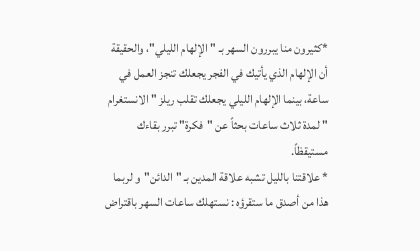*كثيرون منا يبررون السهر بـ "الإلهام الليلي"، والحقيقة أن الإلهام الذي يأتيك في الفجر يجعلك تنجز العمل في ساعة، بينما الإلهام الليلي يجعلك تقلب ريلز " الانستغرام " لمدة ثلاث ساعات بحثاً عن "فكرة" تبرر بقاءك مستيقظاً.
* علاقتنا بالليل تشبه علاقة المدين بـ "الدائن"و لربما هذا من أصدق ما ستقرؤه : نستهلك ساعات السهر باقتراض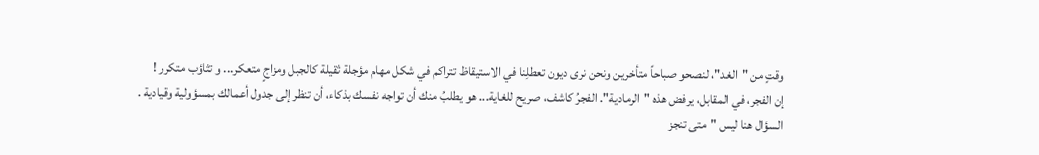وقتٍ من "الغد"، لنصحو صباحاً متأخرين ونحن نرى ديون تعطلِنا في الاستيقاظ تتراكم في شكل مهام مؤجلة ثقيلة كالجبل ومزاجٍ متعكر... و تثاؤب متكرر !
إن الفجر، في المقابل، يرفض هذه "الرمادية". الفجرُ كاشف، صريح للغاية... هو يطلبُ منك أن تواجه نفسك بذكاء، أن تنظر إلى جدول أعمالك بمسؤولية وقيادية .
السؤال هنا ليس "متى تنجز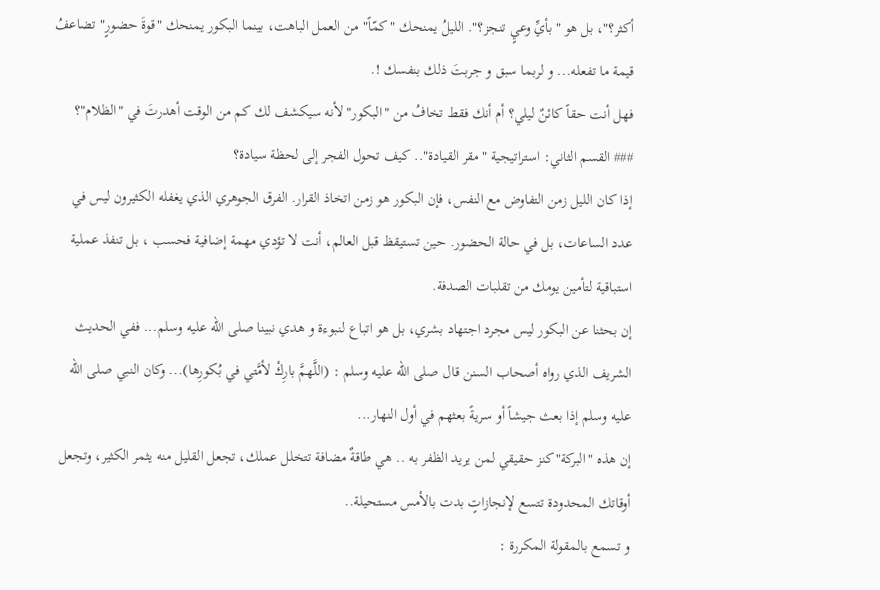أكثر؟"، بل هو "بأيِّ وعيٍ تنجز؟". الليلُ يمنحك "كمّاً" من العمل الباهت، بينما البكور يمنحك "قوةَ حضورٍ" تضاعفُ قيمة ما تفعله... و لربما سبق و جربتَ ذلك بنفسك !.
فهل أنت حقاً كائنٌ ليلي؟ أم أنك فقط تخافُ من "البكور" لأنه سيكشف لك كم من الوقت أهدرتَ في "الظلام"؟
### القسم الثاني: استراتيجية "مقر القيادة".. كيف تحول الفجر إلى لحظة سيادة؟
إذا كان الليل زمن التفاوض مع النفس، فإن البكور هو زمن اتخاذ القرار. الفرق الجوهري الذي يغفله الكثيرون ليس في عدد الساعات، بل في حالة الحضور. حين تستيقظ قبل العالم، أنت لا تؤدي مهمة إضافية فحسب ، بل تنفذ عملية استباقية لتأمين يومك من تقلبات الصدفة.
إن بحثنا عن البكور ليس مجرد اجتهاد بشري، بل هو اتباع لنبوءة و هدي نبينا صلى الله عليه وسلم... ففي الحديث الشريف الذي رواه أصحاب السنن قال صلى الله عليه وسلم : (اللَّهمَّ بارِكْ لأمَّتي في بُكورِها)... وكان النبي صلى الله عليه وسلم إذا بعث جيشاً أو سريةً بعثهم في أول النهار...
إن هذه "البركة"كنز حقيقي لمن يريد الظفر به .. هي طاقةٌ مضافة تتخلل عملك، تجعل القليل منه يثمر الكثير، وتجعل أوقاتك المحدودة تتسع لإنجازاتٍ بدت بالأمس مستحيلة..
و تسمع بالمقولة المكررة :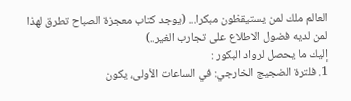العالم ملك لمن يستيقظون مبكرا... (يوجد كتاب معجزة الصباح تطرق لهذا لمن لديه فضول الاطلاع على تجارب الغير..)
إليك ما يحصل لرواد البكور :
1. فلترة الضجيج الخارجي: في الساعات الأولى، يكون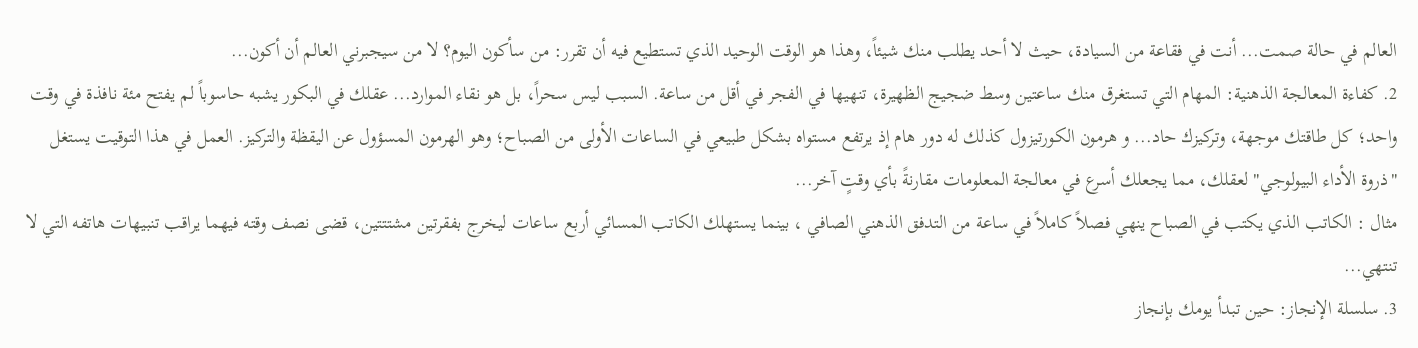العالم في حالة صمت... أنت في فقاعة من السيادة، حيث لا أحد يطلب منك شيئاً، وهذا هو الوقت الوحيد الذي تستطيع فيه أن تقرر: من سأكون اليوم؟ لا من سيجبرني العالم أن أكون...
2. كفاءة المعالجة الذهنية: المهام التي تستغرق منك ساعتين وسط ضجيج الظهيرة، تنهيها في الفجر في أقل من ساعة. السبب ليس سحراً، بل هو نقاء الموارد... عقلك في البكور يشبه حاسوباً لم يفتح مئة نافذة في وقت واحد؛ كل طاقتك موجهة، وتركيزك حاد... و هرمون الكورتيزول كذلك له دور هام إذ يرتفع مستواه بشكل طبيعي في الساعات الأولى من الصباح؛ وهو الهرمون المسؤول عن اليقظة والتركيز. العمل في هذا التوقيت يستغل "ذروة الأداء البيولوجي" لعقلك، مما يجعلك أسرع في معالجة المعلومات مقارنةً بأي وقتٍ آخر...
مثال : الكاتب الذي يكتب في الصباح ينهي فصلاً كاملاً في ساعة من التدفق الذهني الصافي ، بينما يستهلك الكاتب المسائي أربع ساعات ليخرج بفقرتين مشتتتين، قضى نصف وقته فيهما يراقب تنبيهات هاتفه التي لا تنتهي...
3. سلسلة الإنجاز: حين تبدأ يومك بإنجاز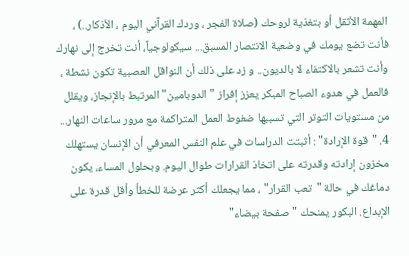المهمة الأثقل أو بتغذية لروحك (صلاة الفجر ، وردك القرآني اليوم ، الأذكار..) ، فأنت تضع يومك في وضعية الانتصار المسبق... سيكولوجياً، أنت تخرج إلى نهارك وأنت تشعر بالاكتفاء لا بالديون.. و زد على ذلك أن النواقل العصبية تكون نشطة ، فالعمل في هدوء الصباح المبكر يعزز إفراز "الدوبامين" المرتبط بالإنجاز، ويقلل من مستويات التوتر التي تسببها ضغوط العمل المتراكمة مع مرور ساعات النهار...
4. "قوة الإرادة" : أثبتت الدراسات في علم النفس المعرفي أن الإنسان يستهلك مخزون إرادته وقدرته على اتخاذ القرارات طوال اليوم. وبحلول المساء، يكون دماغك في حالة "تعب القرار" ، مما يجعلك أكثر عرضة للخطأ وأقل قدرة على الإبداع. البكور يمنحك "صفحة بيضاء"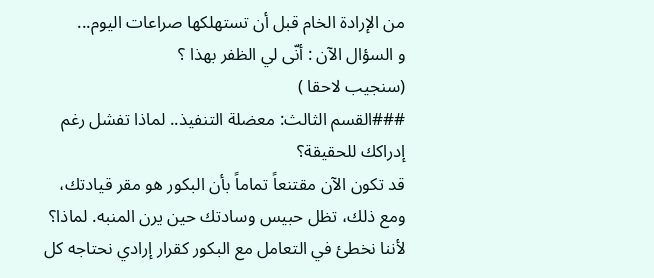من الإرادة الخام قبل أن تستهلكها صراعات اليوم...
و السؤال الآن : أنّى لي الظفر بهذا ؟
(سنجيب لاحقا )
###القسم الثالث: معضلة التنفيذ.. لماذا تفشل رغم إدراكك للحقيقة؟
قد تكون الآن مقتنعاً تماماً بأن البكور هو مقر قيادتك، ومع ذلك، تظل حبيس وسادتك حين يرن المنبه. لماذا؟ لأننا نخطئ في التعامل مع البكور كقرار إرادي نحتاجه كل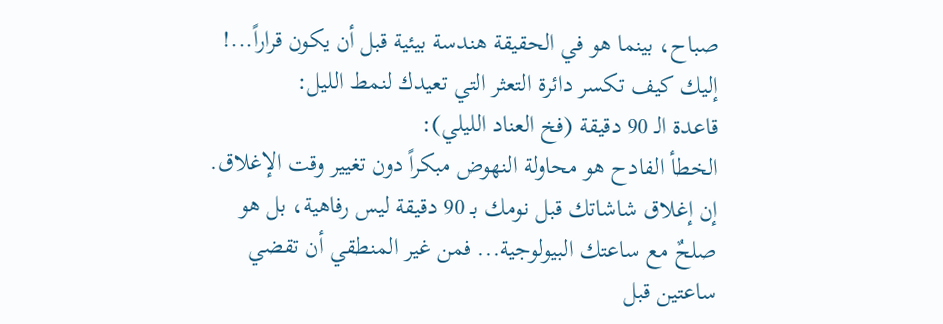صباح، بينما هو في الحقيقة هندسة بيئية قبل أن يكون قراراً...!
إليك كيف تكسر دائرة التعثر التي تعيدك لنمط الليل:
قاعدة الـ 90 دقيقة (فخ العناد الليلي):
الخطأ الفادح هو محاولة النهوض مبكراً دون تغيير وقت الإغلاق. إن إغلاق شاشاتك قبل نومك بـ 90 دقيقة ليس رفاهية، بل هو صلحٌ مع ساعتك البيولوجية... فمن غير المنطقي أن تقضي ساعتين قبل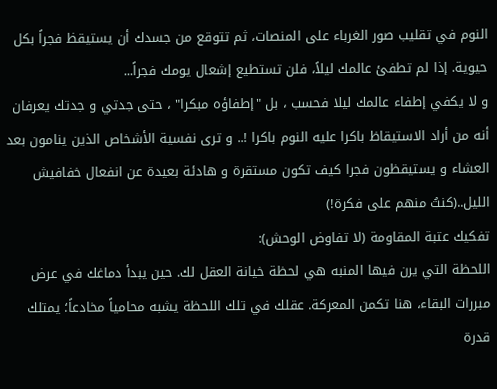النوم في تقليب صور الغرباء على المنصات، ثم تتوقع من جسدك أن يستيقظ فجراً بكل حيوية. إذا لم تطفئ عالمك ليلاً، فلن تستطيع إشعال يومك فجراً...
و لا يكفي إطفاء عالمك ليلا فحسب ، بل "إطفاؤه مبكرا" ، حتى جدتي و جدتك يعرفان أنه من أراد الاستيقاظ باكرا عليه النوم باكرا !.. و ترى نفسية الأشخاص الذين ينامون بعد العشاء و يستيقظون فجرا كيف تكون مستقرة و هادئة بعيدة عن انفعال خفافيش الليل..(كنتُ منهم على فكرة!)
تفكيك عتبة المقاومة (لا تفاوض الوحش):
اللحظة التي يرن فيها المنبه هي لحظة خيانة العقل لك. حين يبدأ دماغك في عرض مبررات البقاء، هنا تكمن المعركة. عقلك في تلك اللحظة يشبه محامياً مخادعاً؛ يمتلك قدرة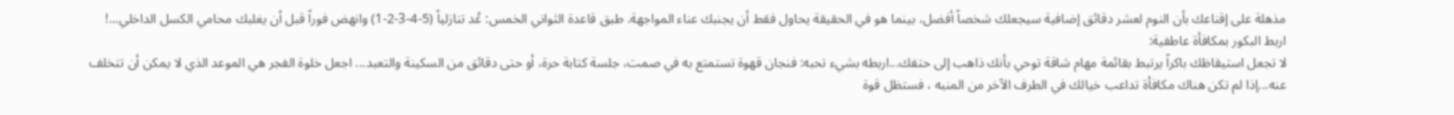مذهلة على إقناعك بأن النوم لعشر دقائق إضافية سيجعلك شخصاً أفضل، بينما هو في الحقيقة يحاول فقط أن يجنبك عناء المواجهة. طبق قاعدة الثواني الخمس: عُد تنازلياً (5-4-3-2-1) وانهض فوراً قبل أن يغلبك محامي الكسل الداخلي...!
اربط البكور بمكافأة عاطفية:
لا تجعل استيقاظك باكراً يرتبط بقائمة مهام شاقة توحي بأنك ذاهب إلى حتفك...اربطه بشيء تحبه: فنجان قهوة تستمتع به في صمت، جلسة كتابة حرة، أو حتى دقائق من السكينة والتعبد... اجعل خلوة الفجر هي الموعد الذي لا يمكن أن تتخلف عنه...إذا لم تكن هناك مكافأة تداعب خيالك في الطرف الآخر من المنبه ، فستظل قوة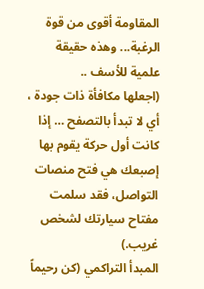المقاومة أقوى من قوة الرغبة... وهذه حقيقة علمية للأسف ..
(اجعلها مكافأة ذات جودة ، أي لا تبدأ بالتصفح … إذا كانت أول حركة يقوم بها إصبعك هي فتح منصات التواصل، فقد سلمت مفتاح سيارتك لشخص غريب.)
المبدأ التراكمي (كن رحيماً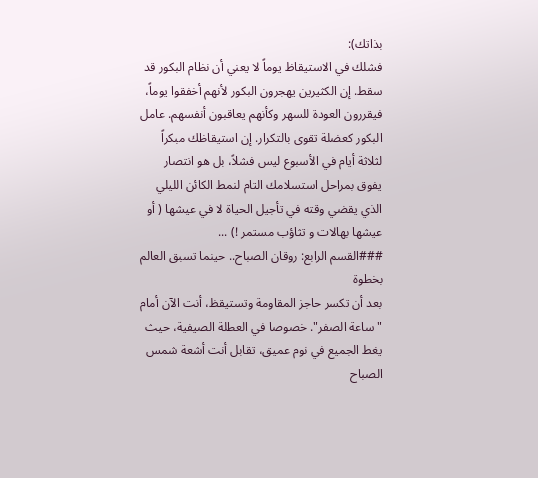بذاتك):
فشلك في الاستيقاظ يوماً لا يعني أن نظام البكور قد سقط. إن الكثيرين يهجرون البكور لأنهم أخفقوا يوماً، فيقررون العودة للسهر وكأنهم يعاقبون أنفسهم. عامل البكور كعضلة تقوى بالتكرار. إن استيقاظك مبكراً لثلاثة أيام في الأسبوع ليس فشلاً، بل هو انتصار يفوق بمراحل استسلامك التام لنمط الكائن الليلي الذي يقضي وقته في تأجيل الحياة لا في عيشها ( أو عيشها بهالات و تثاؤب مستمر !) ...
###القسم الرابع: روقان الصباح.. حينما تسبق العالم بخطوة
بعد أن تكسر حاجز المقاومة وتستيقظ، أنت الآن أمام "ساعة الصفر". خصوصا في العطلة الصيفية، حيث يغط الجميع في نوم عميق، تقابل أنت أشعة شمس الصباح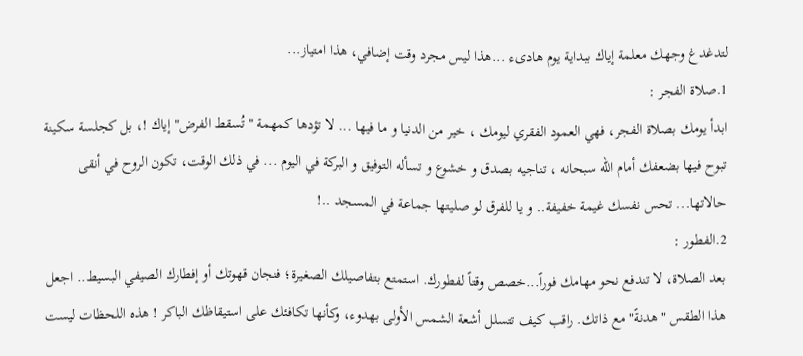لتدغدغ وجهك معلمة إياك ببداية يوم هادىء ...هذا ليس مجرد وقت إضافي، هذا امتياز...
1.صلاة الفجر :
ابدأ يومك بصلاة الفجر، فهي العمود الفقري ليومك ، خير من الدنيا و ما فيها ... لا تؤدها كمهمة "تُسقط الفرض" إياك !، بل كجلسة سكينة تبوح فيها بضعفك أمام الله سبحانه ، تناجيه بصدق و خشوع و تسأله التوفيق و البركة في اليوم ... في ذلك الوقت، تكون الروح في أنقى حالاتها... تحس نفسك غيمة خفيفة.. و يا للفرق لو صليتها جماعة في المسجد ..!
2.الفطور :
بعد الصلاة، لا تندفع نحو مهامك فوراً...خصص وقتاً لفطورك. استمتع بتفاصيلك الصغيرة؛ فنجان قهوتك أو إفطارك الصيفي البسيط.. اجعل هذا الطقس "هدنةً" مع ذاتك. راقب كيف تتسلل أشعة الشمس الأولى بهدوء، وكأنها تكافئك على استيقاظك الباكر ! هذه اللحظات ليست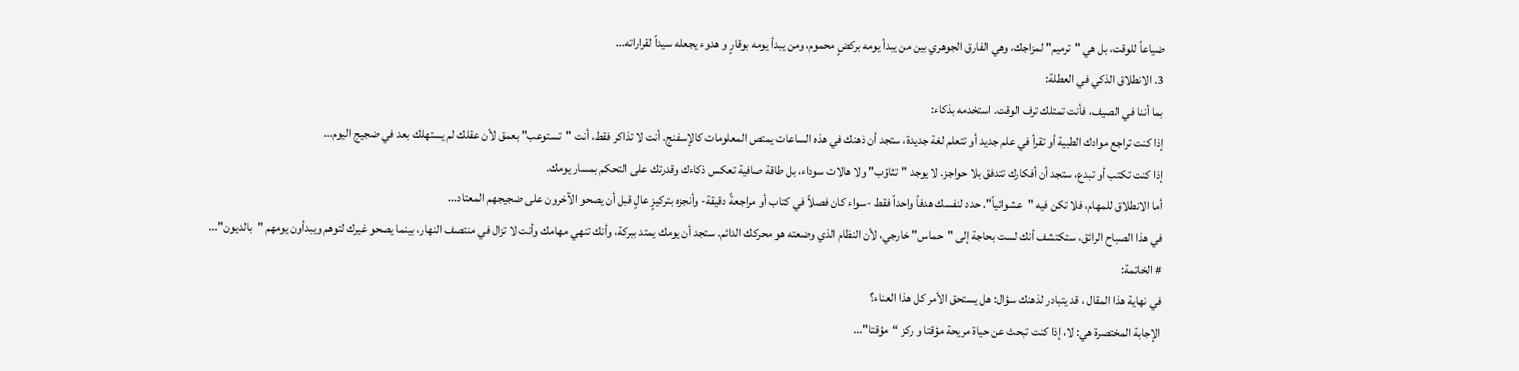ضياعاً للوقت، بل هي "ترميم" لمزاجك، وهي الفارق الجوهري بين من يبدأ يومه بركضٍ محموم، ومن يبدأ يومه بوقارٍ و هدوء يجعله سيداً لقراراته...
3. الانطلاق الذكي في العطلة:
بما أننا في الصيف، فأنت تمتلك ترف الوقت. استخدمه بذكاء:
إذا كنت تراجع موادك الطبية أو تقرأ في علم جديد أو تتعلم لغة جديدة، ستجد أن ذهنك في هذه الساعات يمتص المعلومات كالإسفنج. أنت لا تذاكر فقط، أنت "تستوعب" بعمق لأن عقلك لم يستهلك بعد في ضجيج اليوم...
إذا كنت تكتب أو تبدع، ستجد أن أفكارك تتدفق بلا حواجز. لا يوجد "تثاؤب" ولا هالات سوداء، بل طاقة صافية تعكس ذكاءك وقدرتك على التحكم بمسار يومك.
أما الانطلاق للمهام، فلا تكن فيه "عشوائياً". حدد لنفسك هدفاً واحداً فقط -سواء كان فصلاً في كتاب أو مراجعةً دقيقة- وأنجزه بتركيزٍ عالٍ قبل أن يصحو الآخرون على ضجيجهم المعتاد...
في هذا الصباح الرائق، ستكتشف أنك لست بحاجة إلى "حماس" خارجي، لأن النظام الذي وضعته هو محركك الدائم. ستجد أن يومك يمتد ببركة، وأنك تنهي مهامك وأنت لا تزال في منتصف النهار، بينما يصحو غيرك لتوهم ويبدأون يومهم "بالديون"...
# الخاتمة:
في نهاية هذا المقال ، قد يتبادر لذهنك سؤال: هل يستحق الأمر كل هذا العناء؟
الإجابة المختصرة هي: لا، إذا كنت تبحث عن حياة مريحة مؤقتا و ركز “مؤقتا"...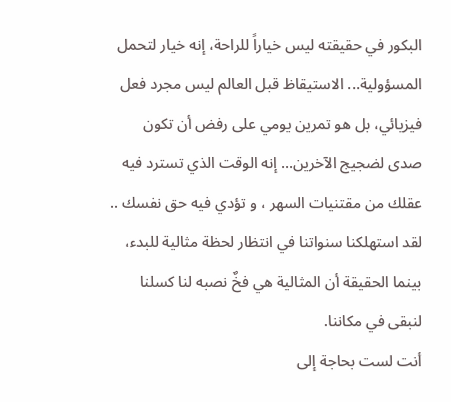البكور في حقيقته ليس خياراً للراحة، إنه خيار لتحمل المسؤولية... الاستيقاظ قبل العالم ليس مجرد فعل فيزيائي، بل هو تمرين يومي على رفض أن تكون صدى لضجيج الآخرين... إنه الوقت الذي تسترد فيه عقلك من مقتنيات السهر ، و تؤدي فيه حق نفسك ..
لقد استهلكنا سنواتنا في انتظار لحظة مثالية للبدء، بينما الحقيقة أن المثالية هي فخٌ نصبه لنا كسلنا لنبقى في مكاننا.
أنت لست بحاجة إلى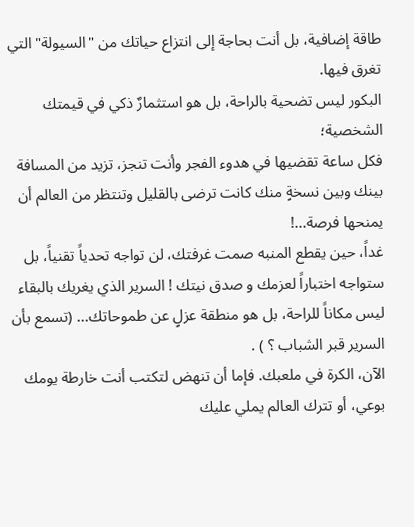طاقة إضافية، بل أنت بحاجة إلى انتزاع حياتك من "السيولة" التي تغرق فيها.
البكور ليس تضحية بالراحة، بل هو استثمارٌ ذكي في قيمتك الشخصية؛
فكل ساعة تقضيها في هدوء الفجر وأنت تنجز، تزيد من المسافة بينك وبين نسخةٍ منك كانت ترضى بالقليل وتنتظر من العالم أن يمنحها فرصة...!
غداً، حين يقطع المنبه صمت غرفتك، لن تواجه تحدياً تقنياً، بل ستواجه اختباراً لعزمك و صدق نيتك ! السرير الذي يغريك بالبقاء ليس مكاناً للراحة، بل هو منطقة عزلٍ عن طموحاتك... (تسمع بأن السرير قبر الشباب ؟ ) .
الآن، الكرة في ملعبك. فإما أن تنهض لتكتب أنت خارطة يومك بوعي، أو تترك العالم يملي عليك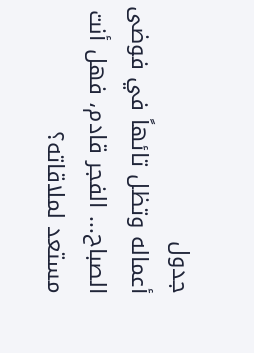جدول
أعماله وتظل تائهاً في فوضى الصباح... الفجر قادم، فهل أنت مستعد لملاقاته؟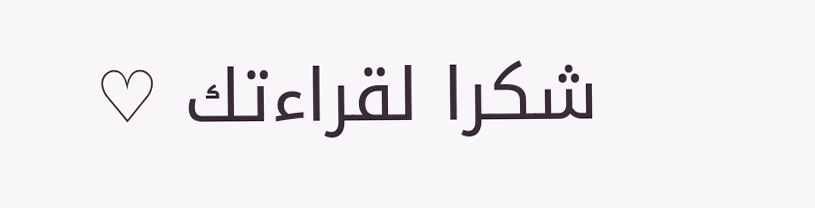شكرا لقراءتك ♡